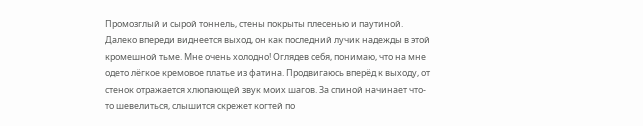Промозглый и сырой тоннель, стены покрыты плесенью и паутиной. Далеко впереди виднеется выход, он как последний лучик надежды в этой кромешной тьме. Мне очень холодно! Оглядев себя, понимаю, что на мне одето лёгкое кремовое платье из фатина. Продвигаюсь вперёд к выходу, от стенок отражается хлюпающей звук моих шагов. За спиной начинает что-то шевелиться, слышится скрежет когтей по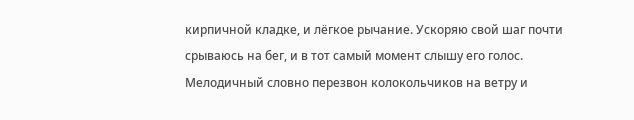кирпичной кладке, и лёгкое рычание. Ускоряю свой шаг почти срываюсь на бег, и в тот самый момент слышу его голос. Мелодичный словно перезвон колокольчиков на ветру и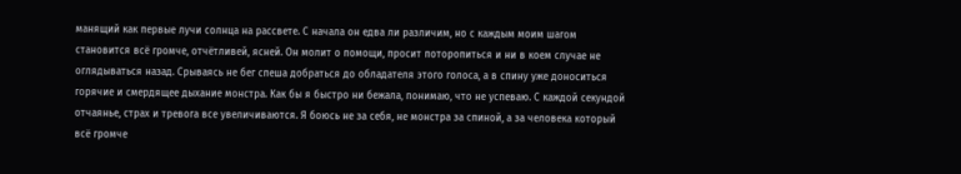манящий как первые лучи солнца на рассвете. С начала он едва ли различим, но с каждым моим шагом становится всё громче, отчётливей, ясней. Он молит о помощи, просит поторопиться и ни в коем случае не оглядываться назад. Срываясь не бег спеша добраться до обладателя этого голоса, а в спину уже доноситься горячие и смердящее дыхание монстра. Как бы я быстро ни бежала, понимаю, что не успеваю. С каждой секундой отчаянье, страх и тревога все увеличиваются. Я боюсь не за себя, не монстра за спиной, а за человека который всё громче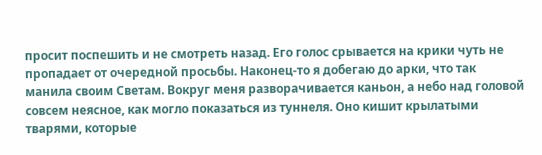просит поспешить и не смотреть назад. Его голос срывается на крики чуть не пропадает от очередной просьбы. Наконец-то я добегаю до арки, что так манила своим Светам. Вокруг меня разворачивается каньон, а небо над головой совсем неясное, как могло показаться из туннеля. Оно кишит крылатыми тварями, которые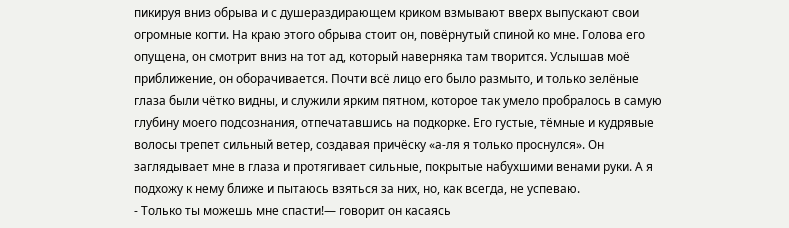пикируя вниз обрыва и с душераздирающем криком взмывают вверх выпускают свои огромные когти. На краю этого обрыва стоит он, повёрнутый спиной ко мне. Голова его опущена, он смотрит вниз на тот ад, который наверняка там творится. Услышав моё приближение, он оборачивается. Почти всё лицо его было размыто, и только зелёные глаза были чётко видны, и служили ярким пятном, которое так умело пробралось в самую глубину моего подсознания, отпечатавшись на подкорке. Его густые, тёмные и кудрявые волосы трепет сильный ветер, создавая причёску «а-ля я только проснулся». Он заглядывает мне в глаза и протягивает сильные, покрытые набухшими венами руки. А я подхожу к нему ближе и пытаюсь взяться за них, но, как всегда, не успеваю.
- Только ты можешь мне спасти!— говорит он касаясь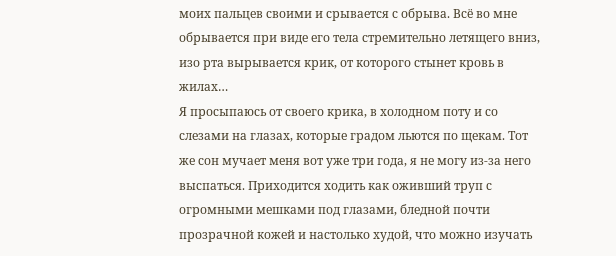моих пальцев своими и срывается с обрыва. Всё во мне обрывается при виде его тела стремительно летящего вниз, изо рта вырывается крик, от которого стынет кровь в жилах…
Я просыпаюсь от своего крика, в холодном поту и со слезами на глазах, которые градом льются по щекам. Тот же сон мучает меня вот уже три года, я не могу из-за него выспаться. Приходится ходить как оживший труп с огромными мешками под глазами, бледной почти прозрачной кожей и настолько худой, что можно изучать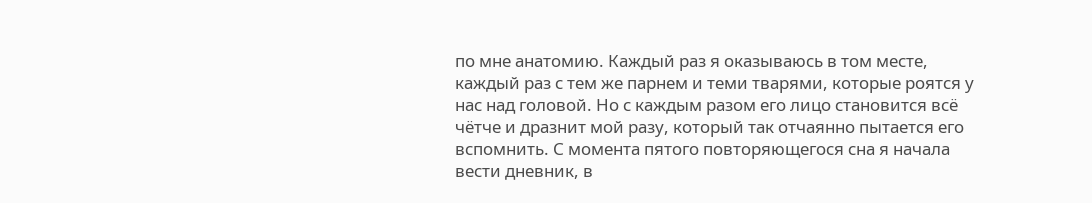по мне анатомию. Каждый раз я оказываюсь в том месте, каждый раз с тем же парнем и теми тварями, которые роятся у нас над головой. Но с каждым разом его лицо становится всё чётче и дразнит мой разу, который так отчаянно пытается его вспомнить. С момента пятого повторяющегося сна я начала вести дневник, в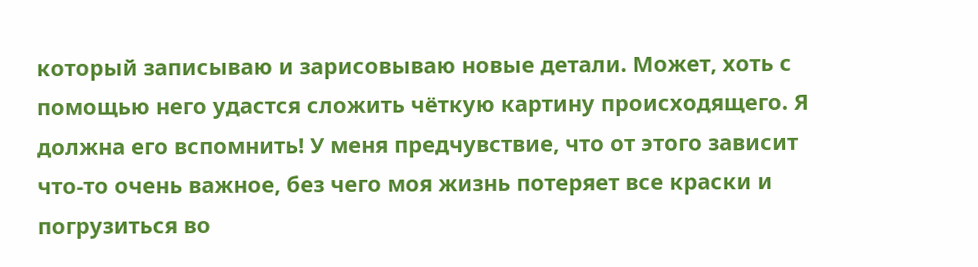который записываю и зарисовываю новые детали. Может, хоть с помощью него удастся сложить чёткую картину происходящего. Я должна его вспомнить! У меня предчувствие, что от этого зависит что-то очень важное, без чего моя жизнь потеряет все краски и погрузиться во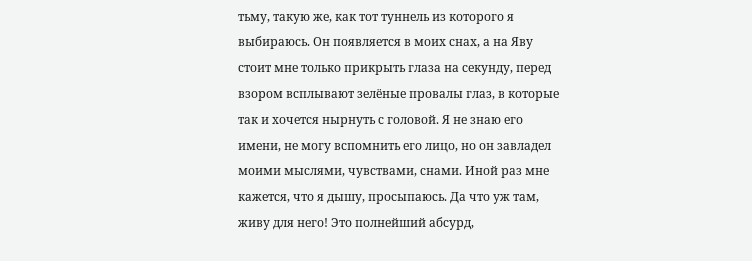тьму, такую же, как тот туннель из которого я выбираюсь. Он появляется в моих снах, а на Яву стоит мне только прикрыть глаза на секунду, перед взором всплывают зелёные провалы глаз, в которые так и хочется нырнуть с головой. Я не знаю его имени, не могу вспомнить его лицо, но он завладел моими мыслями, чувствами, снами. Иной раз мне кажется, что я дышу, просыпаюсь. Да что уж там, живу для него! Это полнейший абсурд,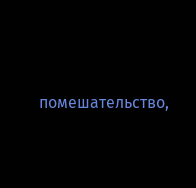помешательство,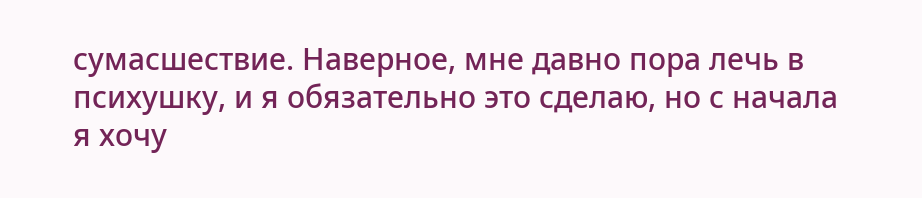сумасшествие. Наверное, мне давно пора лечь в психушку, и я обязательно это сделаю, но с начала я хочу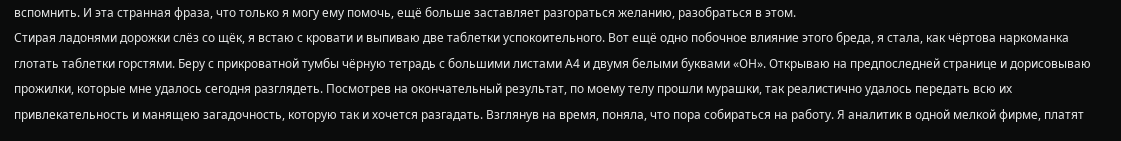вспомнить. И эта странная фраза, что только я могу ему помочь, ещё больше заставляет разгораться желанию, разобраться в этом.
Стирая ладонями дорожки слёз со щёк, я встаю с кровати и выпиваю две таблетки успокоительного. Вот ещё одно побочное влияние этого бреда, я стала, как чёртова наркоманка глотать таблетки горстями. Беру с прикроватной тумбы чёрную тетрадь с большими листами А4 и двумя белыми буквами «ОН». Открываю на предпоследней странице и дорисовываю прожилки, которые мне удалось сегодня разглядеть. Посмотрев на окончательный результат, по моему телу прошли мурашки, так реалистично удалось передать всю их привлекательность и манящею загадочность, которую так и хочется разгадать. Взглянув на время, поняла, что пора собираться на работу. Я аналитик в одной мелкой фирме, платят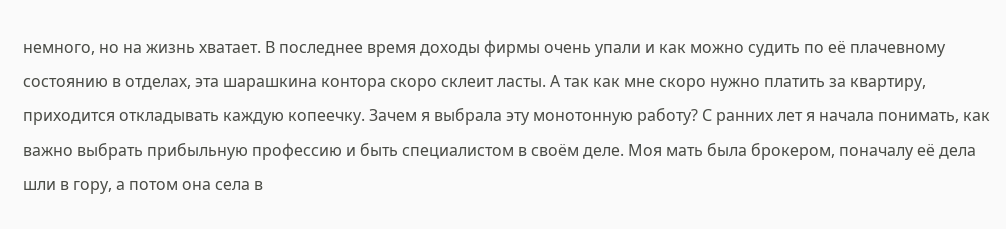немного, но на жизнь хватает. В последнее время доходы фирмы очень упали и как можно судить по её плачевному состоянию в отделах, эта шарашкина контора скоро склеит ласты. А так как мне скоро нужно платить за квартиру, приходится откладывать каждую копеечку. Зачем я выбрала эту монотонную работу? С ранних лет я начала понимать, как важно выбрать прибыльную профессию и быть специалистом в своём деле. Моя мать была брокером, поначалу её дела шли в гору, а потом она села в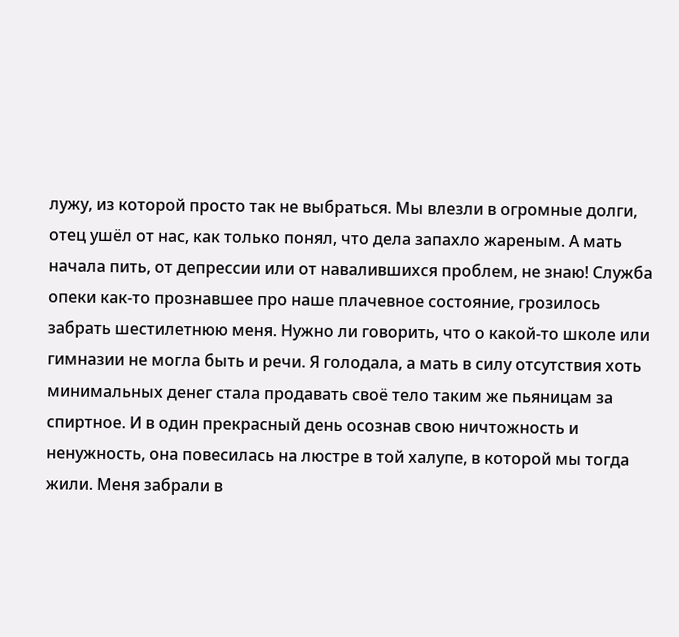лужу, из которой просто так не выбраться. Мы влезли в огромные долги, отец ушёл от нас, как только понял, что дела запахло жареным. А мать начала пить, от депрессии или от навалившихся проблем, не знаю! Служба опеки как-то прознавшее про наше плачевное состояние, грозилось забрать шестилетнюю меня. Нужно ли говорить, что о какой-то школе или гимназии не могла быть и речи. Я голодала, а мать в силу отсутствия хоть минимальных денег стала продавать своё тело таким же пьяницам за спиртное. И в один прекрасный день осознав свою ничтожность и ненужность, она повесилась на люстре в той халупе, в которой мы тогда жили. Меня забрали в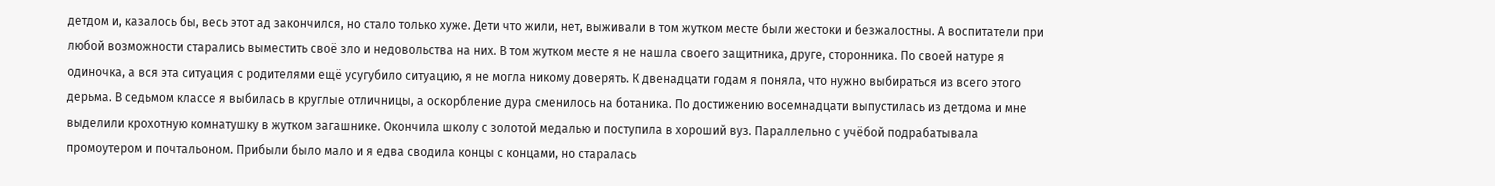детдом и, казалось бы, весь этот ад закончился, но стало только хуже. Дети что жили, нет, выживали в том жутком месте были жестоки и безжалостны. А воспитатели при любой возможности старались выместить своё зло и недовольства на них. В том жутком месте я не нашла своего защитника, друге, сторонника. По своей натуре я одиночка, а вся эта ситуация с родителями ещё усугубило ситуацию, я не могла никому доверять. К двенадцати годам я поняла, что нужно выбираться из всего этого дерьма. В седьмом классе я выбилась в круглые отличницы, а оскорбление дура сменилось на ботаника. По достижению восемнадцати выпустилась из детдома и мне выделили крохотную комнатушку в жутком загашнике. Окончила школу с золотой медалью и поступила в хороший вуз. Параллельно с учёбой подрабатывала промоутером и почтальоном. Прибыли было мало и я едва сводила концы с концами, но старалась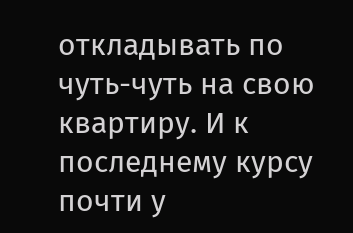откладывать по чуть-чуть на свою квартиру. И к последнему курсу почти у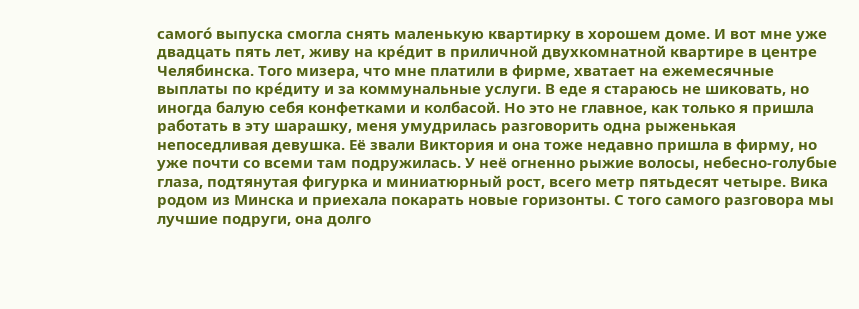самого́ выпуска смогла снять маленькую квартирку в хорошем доме. И вот мне уже двадцать пять лет, живу на кре́дит в приличной двухкомнатной квартире в центре Челябинска. Того мизера, что мне платили в фирме, хватает на ежемесячные выплаты по кре́диту и за коммунальные услуги. В еде я стараюсь не шиковать, но иногда балую себя конфетками и колбасой. Но это не главное, как только я пришла работать в эту шарашку, меня умудрилась разговорить одна рыженькая непоседливая девушка. Её звали Виктория и она тоже недавно пришла в фирму, но уже почти со всеми там подружилась. У неё огненно рыжие волосы, небесно-голубые глаза, подтянутая фигурка и миниатюрный рост, всего метр пятьдесят четыре. Вика родом из Минска и приехала покарать новые горизонты. С того самого разговора мы лучшие подруги, она долго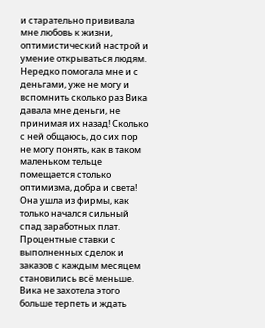и старательно прививала мне любовь к жизни, оптимистический настрой и умение открываться людям. Нередко помогала мне и с деньгами, уже не могу и вспомнить сколько раз Вика давала мне деньги, не принимая их назад! Сколько с ней общаюсь, до сих пор не могу понять, как в таком маленьком тельце помещается столько оптимизма, добра и света! Она ушла из фирмы, как только начался сильный спад заработных плат. Процентные ставки с выполненных сделок и заказов с каждым месяцем становились всё меньше. Вика не захотела этого больше терпеть и ждать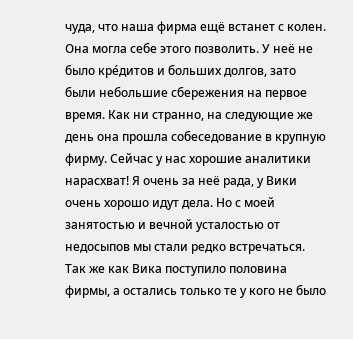чуда, что наша фирма ещё встанет с колен. Она могла себе этого позволить. У неё не было кре́дитов и больших долгов, зато были небольшие сбережения на первое время. Как ни странно, на следующие же день она прошла собеседование в крупную фирму. Сейчас у нас хорошие аналитики нарасхват! Я очень за неё рада, у Вики очень хорошо идут дела. Но с моей занятостью и вечной усталостью от недосыпов мы стали редко встречаться. Так же как Вика поступило половина фирмы, а остались только те у кого не было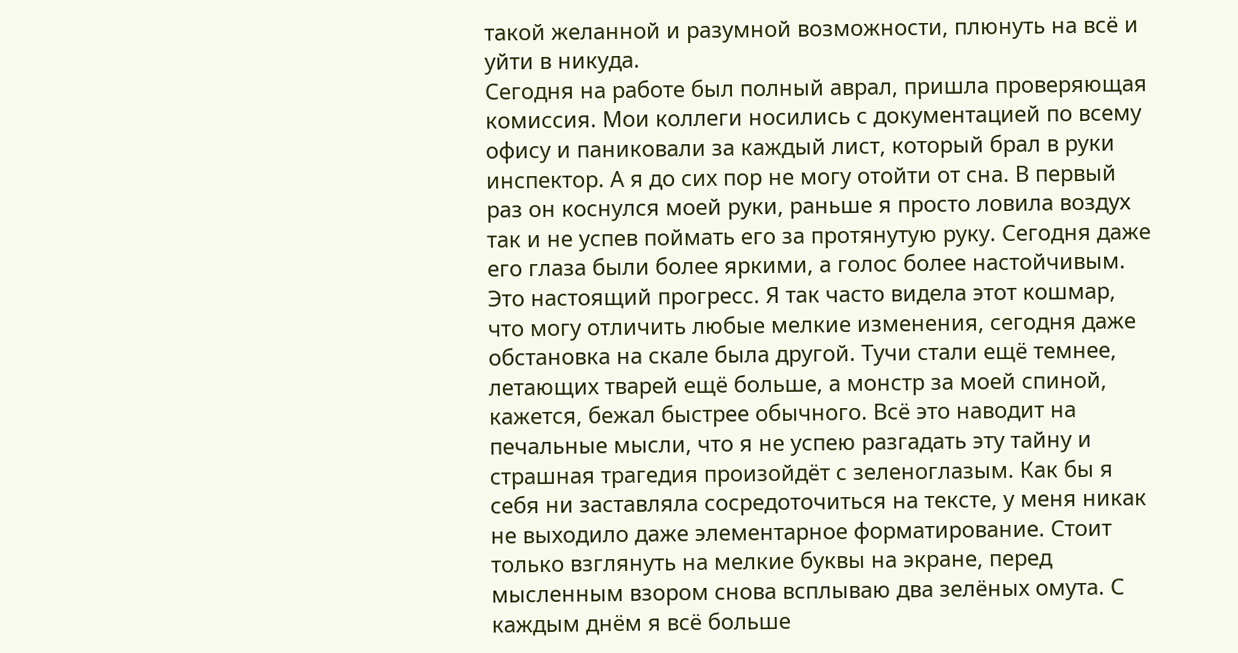такой желанной и разумной возможности, плюнуть на всё и уйти в никуда.
Сегодня на работе был полный аврал, пришла проверяющая комиссия. Мои коллеги носились с документацией по всему офису и паниковали за каждый лист, который брал в руки инспектор. А я до сих пор не могу отойти от сна. В первый раз он коснулся моей руки, раньше я просто ловила воздух так и не успев поймать его за протянутую руку. Сегодня даже его глаза были более яркими, а голос более настойчивым. Это настоящий прогресс. Я так часто видела этот кошмар, что могу отличить любые мелкие изменения, сегодня даже обстановка на скале была другой. Тучи стали ещё темнее, летающих тварей ещё больше, а монстр за моей спиной, кажется, бежал быстрее обычного. Всё это наводит на печальные мысли, что я не успею разгадать эту тайну и страшная трагедия произойдёт с зеленоглазым. Как бы я себя ни заставляла сосредоточиться на тексте, у меня никак не выходило даже элементарное форматирование. Стоит только взглянуть на мелкие буквы на экране, перед мысленным взором снова всплываю два зелёных омута. С каждым днём я всё больше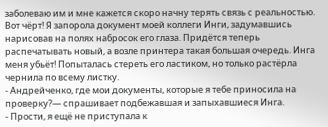заболеваю им и мне кажется скоро начну терять связь с реальностью. Вот чёрт! Я запорола документ моей коллеги Инги, задумавшись нарисовав на полях набросок его глаза. Придётся теперь распечатывать новый, а возле принтера такая большая очередь. Инга меня убьёт! Попыталась стереть его ластиком, но только растёрла чернила по всему листку.
- Андрейченко, где мои документы, которые я тебе приносила на проверку?— спрашивает подбежавшая и запыхавшиеся Инга.
- Прости, я ещё не приступала к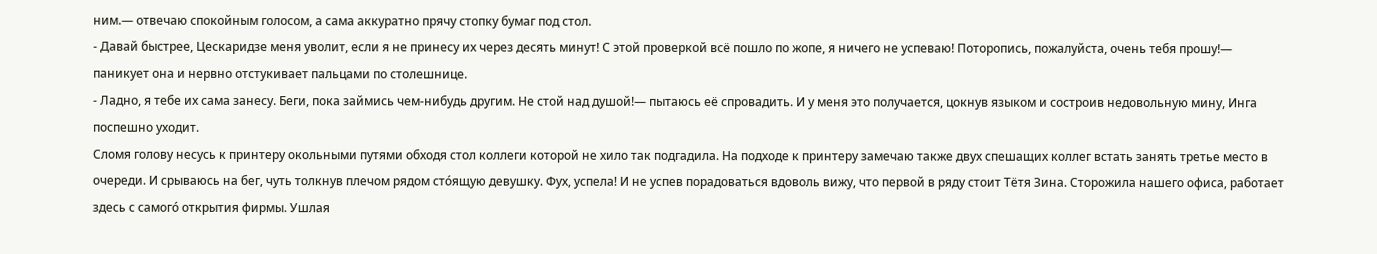ним.— отвечаю спокойным голосом, а сама аккуратно прячу стопку бумаг под стол.
- Давай быстрее, Цескаридзе меня уволит, если я не принесу их через десять минут! С этой проверкой всё пошло по жопе, я ничего не успеваю! Поторопись, пожалуйста, очень тебя прошу!— паникует она и нервно отстукивает пальцами по столешнице.
- Ладно, я тебе их сама занесу. Беги, пока займись чем-нибудь другим. Не стой над душой!— пытаюсь её спровадить. И у меня это получается, цокнув языком и состроив недовольную мину, Инга поспешно уходит.
Сломя голову несусь к принтеру окольными путями обходя стол коллеги которой не хило так подгадила. На подходе к принтеру замечаю также двух спешащих коллег встать занять третье место в очереди. И срываюсь на бег, чуть толкнув плечом рядом сто́ящую девушку. Фух, успела! И не успев порадоваться вдоволь вижу, что первой в ряду стоит Тётя Зина. Сторожила нашего офиса, работает здесь с самого́ открытия фирмы. Ушлая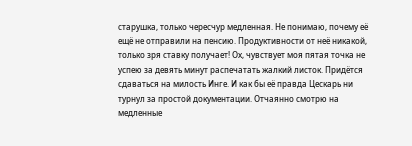старушка, только чересчур медленная. Не понимаю, почему её ещё не отправили на пенсию. Продуктивности от неё никакой, только зря ставку получает! Ох, чувствует моя пятая точка не успею за девять минут распечатать жалкий листок. Придётся сдаваться на милость Инге. И как бы её правда Цескарь ни турнул за простой документации. Отчаянно смотрю на медленные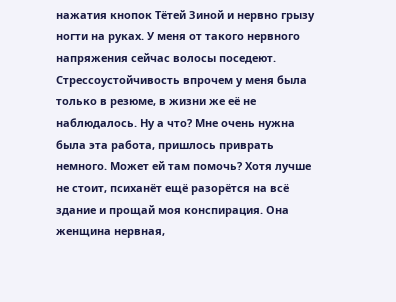нажатия кнопок Тётей Зиной и нервно грызу ногти на руках. У меня от такого нервного напряжения сейчас волосы поседеют. Стрессоустойчивость впрочем у меня была только в резюме, в жизни же её не наблюдалось. Ну а что? Мне очень нужна была эта работа, пришлось приврать немного. Может ей там помочь? Хотя лучше не стоит, психанёт ещё разорётся на всё здание и прощай моя конспирация. Она женщина нервная,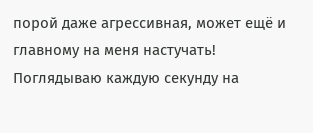порой даже агрессивная, может ещё и главному на меня настучать! Поглядываю каждую секунду на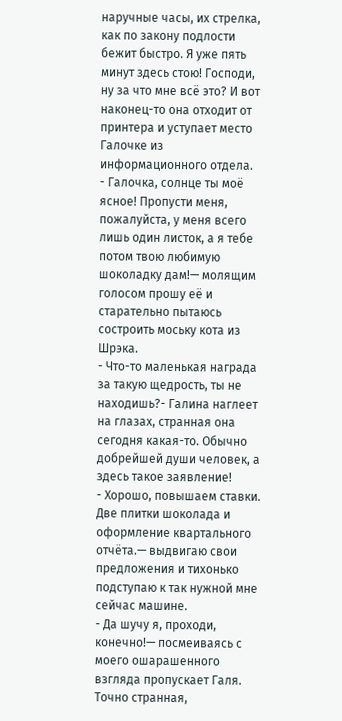наручные часы, их стрелка, как по закону подлости бежит быстро. Я уже пять минут здесь стою! Господи, ну за что мне всё это? И вот наконец-то она отходит от принтера и уступает место Галочке из информационного отдела.
- Галочка, солнце ты моё ясное! Пропусти меня, пожалуйста, у меня всего лишь один листок, а я тебе потом твою любимую шоколадку дам!— молящим голосом прошу её и старательно пытаюсь состроить моську кота из Шрэка.
- Что-то маленькая награда за такую щедрость, ты не находишь?- Галина наглеет на глазах, странная она сегодня какая-то. Обычно добрейшей души человек, а здесь такое заявление!
- Хорошо, повышаем ставки. Две плитки шоколада и оформление квартального отчёта.— выдвигаю свои предложения и тихонько подступаю к так нужной мне сейчас машине.
- Да шучу я, проходи, конечно!— посмеиваясь с моего ошарашенного взгляда пропускает Галя. Точно странная,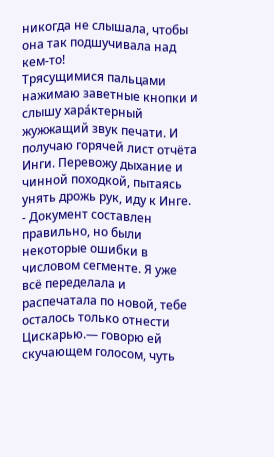никогда не слышала, чтобы она так подшучивала над кем-то!
Трясущимися пальцами нажимаю заветные кнопки и слышу хара́ктерный жужжащий звук печати. И получаю горячей лист отчёта Инги. Перевожу дыхание и чинной походкой, пытаясь унять дрожь рук, иду к Инге.
- Документ составлен правильно, но были некоторые ошибки в числовом сегменте. Я уже всё переделала и распечатала по новой, тебе осталось только отнести Цискарью.— говорю ей скучающем голосом, чуть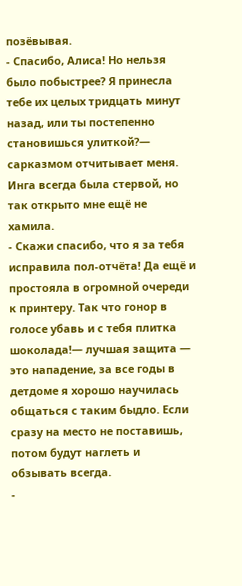позёвывая.
- Спасибо, Алиса! Но нельзя было побыстрее? Я принесла тебе их целых тридцать минут назад, или ты постепенно становишься улиткой?— сарказмом отчитывает меня. Инга всегда была стервой, но так открыто мне ещё не хамила.
- Скажи спасибо, что я за тебя исправила пол-отчёта! Да ещё и простояла в огромной очереди к принтеру. Так что гонор в голосе убавь и с тебя плитка шоколада!— лучшая защита — это нападение, за все годы в детдоме я хорошо научилась общаться с таким быдло. Если сразу на место не поставишь, потом будут наглеть и обзывать всегда.
-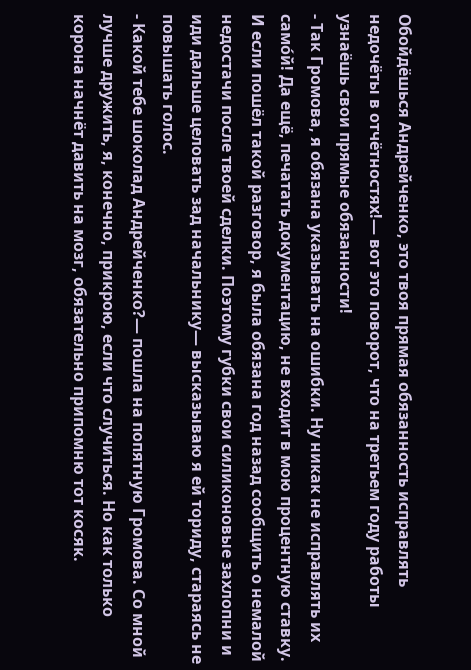Обойдёшься Андрейченко, это твоя прямая обязанность исправлять недочёты в отчётностях!— вот это поворот, что на третьем году работы узнаёшь свои прямые обязанности!
- Так Громова, я обязана указывать на ошибки. Ну никак не исправлять их само́й! Да ещё, печатать документацию, не входит в мою процентную ставку. И если пошёл такой разговор, я была обязана год назад сообщить о немалой недостачи после твоей сделки. Поэтому губки свои силиконовые захлопни и иди дальше целовать зад начальнику— высказываю я ей ториду, стараясь не повышать голос.
- Какой тебе шоколад Андрейченко?— пошла на попятную Громова. Со мной лучше дружить, я, конечно, прикрою, если что случиться. Но как только корона начнёт давить на мозг, обязательно припомню тот косяк.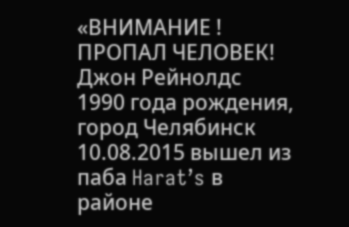«ВНИМАНИЕ ! ПРОПАЛ ЧЕЛОВЕК!
Джон Рейнолдс
1990 года рождения, город Челябинск
10.08.2015 вышел из паба Harat’s в районе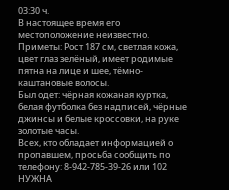03:30 ч.
В настоящее время его местоположение неизвестно.
Приметы: Рост 187 см, светлая кожа, цвет глаз зелёный, имеет родимые пятна на лице и шее, тёмно-каштановые волосы.
Был одет: чёрная кожаная куртка, белая футболка без надписей, чёрные джинсы и белые кроссовки, на руке золотые часы.
Всех, кто обладает информацией о пропавшем, просьба сообщить по телефону: 8-942-785-39-26 или 102
НУЖНА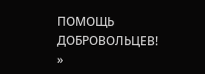ПОМОЩЬ ДОБРОВОЛЬЦЕВ! »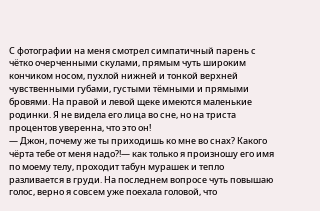С фотографии на меня смотрел симпатичный парень с чётко очерченными скулами, прямым чуть широким кончиком носом, пухлой нижней и тонкой верхней чувственными губами, густыми тёмными и прямыми бровями. На правой и левой щеке имеются маленькие родинки. Я не видела его лица во сне, но на триста процентов уверенна, что это он!
— Джон, почему же ты приходишь ко мне во снах? Какого чёрта тебе от меня надо?!— как только я произношу его имя по моему телу, проходит табун мурашек и тепло разливается в груди. На последнем вопросе чуть повышаю голос, верно я совсем уже поехала головой, что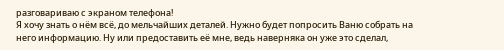разговариваю с экраном телефона!
Я хочу знать о нём всё, до мельчайших деталей. Нужно будет попросить Ваню собрать на него информацию. Ну или предоставить её мне, ведь наверняка он уже это сделал,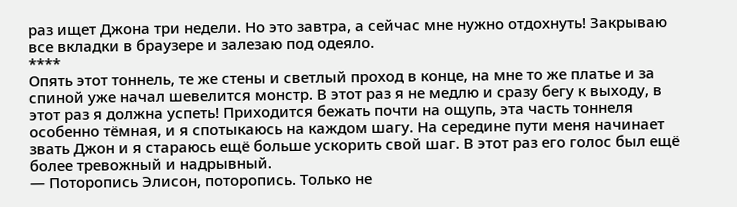раз ищет Джона три недели. Но это завтра, а сейчас мне нужно отдохнуть! Закрываю все вкладки в браузере и залезаю под одеяло.
****
Опять этот тоннель, те же стены и светлый проход в конце, на мне то же платье и за спиной уже начал шевелится монстр. В этот раз я не медлю и сразу бегу к выходу, в этот раз я должна успеть! Приходится бежать почти на ощупь, эта часть тоннеля особенно тёмная, и я спотыкаюсь на каждом шагу. На середине пути меня начинает звать Джон и я стараюсь ещё больше ускорить свой шаг. В этот раз его голос был ещё более тревожный и надрывный.
— Поторопись Элисон, поторопись. Только не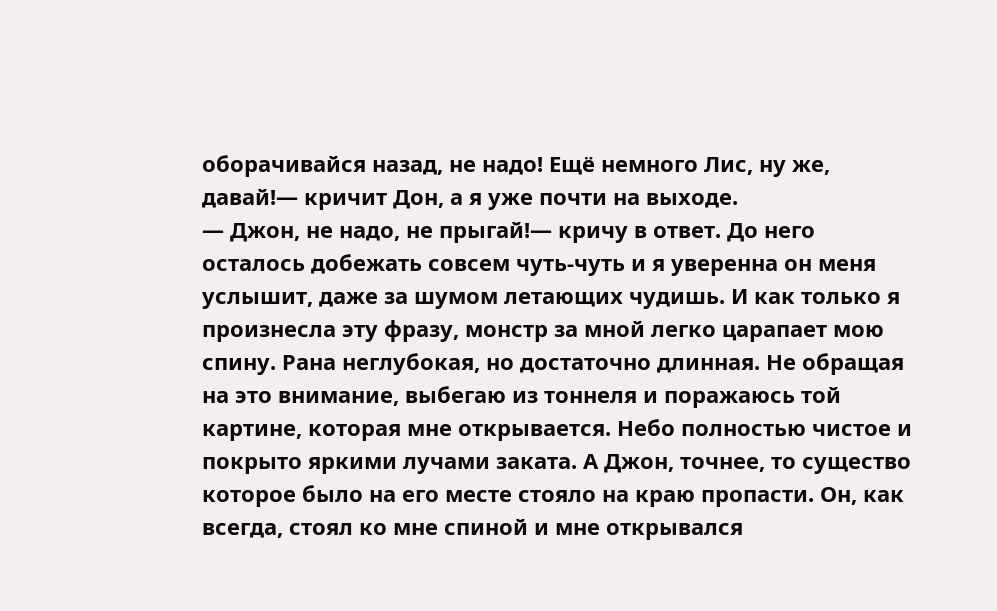оборачивайся назад, не надо! Ещё немного Лис, ну же, давай!— кричит Дон, а я уже почти на выходе.
— Джон, не надо, не прыгай!— кричу в ответ. До него осталось добежать совсем чуть-чуть и я уверенна он меня услышит, даже за шумом летающих чудишь. И как только я произнесла эту фразу, монстр за мной легко царапает мою спину. Рана неглубокая, но достаточно длинная. Не обращая на это внимание, выбегаю из тоннеля и поражаюсь той картине, которая мне открывается. Небо полностью чистое и покрыто яркими лучами заката. А Джон, точнее, то существо которое было на его месте стояло на краю пропасти. Он, как всегда, стоял ко мне спиной и мне открывался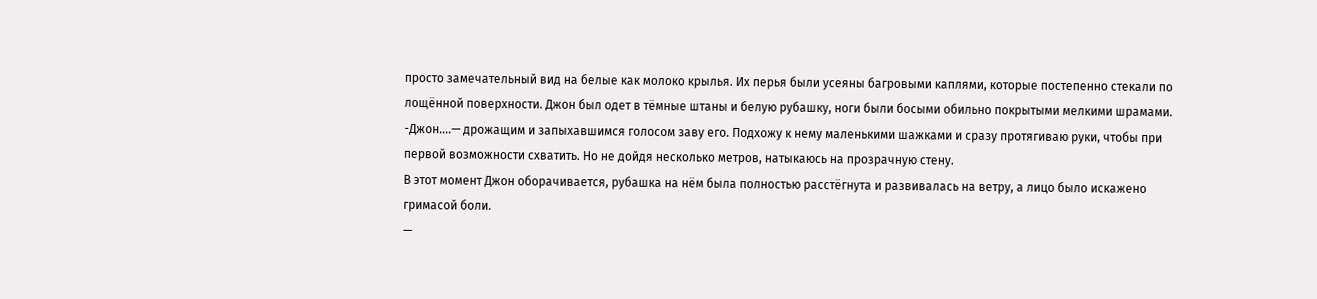просто замечательный вид на белые как молоко крылья. Их перья были усеяны багровыми каплями, которые постепенно стекали по лощённой поверхности. Джон был одет в тёмные штаны и белую рубашку, ноги были босыми обильно покрытыми мелкими шрамами.
-Джон....— дрожащим и запыхавшимся голосом заву его. Подхожу к нему маленькими шажками и сразу протягиваю руки, чтобы при первой возможности схватить. Но не дойдя несколько метров, натыкаюсь на прозрачную стену.
В этот момент Джон оборачивается, рубашка на нём была полностью расстёгнута и развивалась на ветру, а лицо было искажено гримасой боли.
—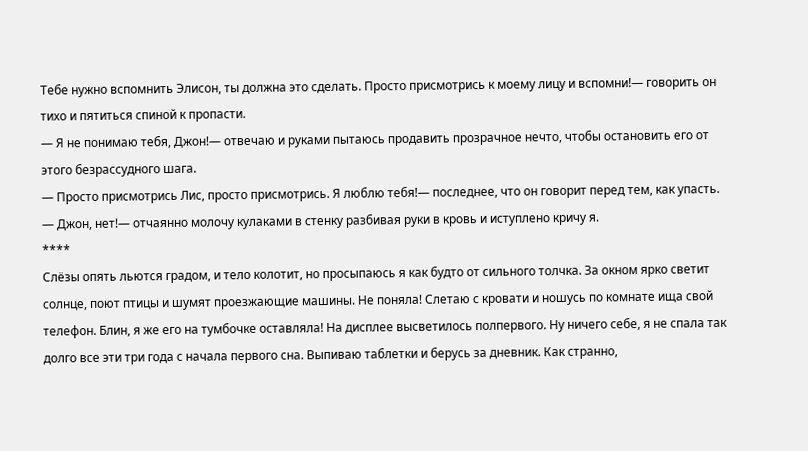Тебе нужно вспомнить Элисон, ты должна это сделать. Просто присмотрись к моему лицу и вспомни!— говорить он тихо и пятиться спиной к пропасти.
— Я не понимаю тебя, Джон!— отвечаю и руками пытаюсь продавить прозрачное нечто, чтобы остановить его от этого безрассудного шага.
— Просто присмотрись Лис, просто присмотрись. Я люблю тебя!— последнее, что он говорит перед тем, как упасть.
— Джон, нет!— отчаянно молочу кулаками в стенку разбивая руки в кровь и иступлено кричу я.
****
Слёзы опять льются градом, и тело колотит, но просыпаюсь я как будто от сильного толчка. За окном ярко светит солнце, поют птицы и шумят проезжающие машины. Не поняла! Слетаю с кровати и ношусь по комнате ища свой телефон. Блин, я же его на тумбочке оставляла! На дисплее высветилось полпервого. Ну ничего себе, я не спала так долго все эти три года с начала первого сна. Выпиваю таблетки и берусь за дневник. Как странно,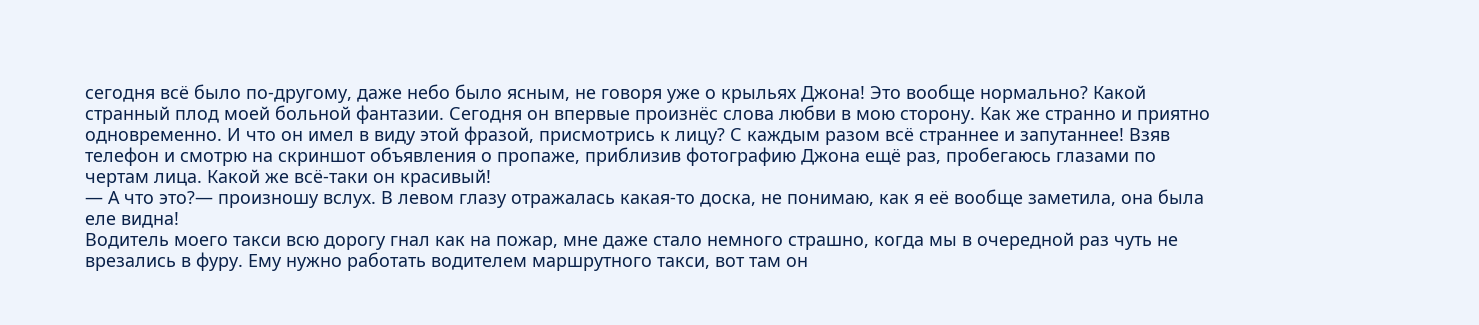сегодня всё было по-другому, даже небо было ясным, не говоря уже о крыльях Джона! Это вообще нормально? Какой странный плод моей больной фантазии. Сегодня он впервые произнёс слова любви в мою сторону. Как же странно и приятно одновременно. И что он имел в виду этой фразой, присмотрись к лицу? С каждым разом всё страннее и запутаннее! Взяв телефон и смотрю на скриншот объявления о пропаже, приблизив фотографию Джона ещё раз, пробегаюсь глазами по чертам лица. Какой же всё-таки он красивый!
— А что это?— произношу вслух. В левом глазу отражалась какая-то доска, не понимаю, как я её вообще заметила, она была еле видна!
Водитель моего такси всю дорогу гнал как на пожар, мне даже стало немного страшно, когда мы в очередной раз чуть не врезались в фуру. Ему нужно работать водителем маршрутного такси, вот там он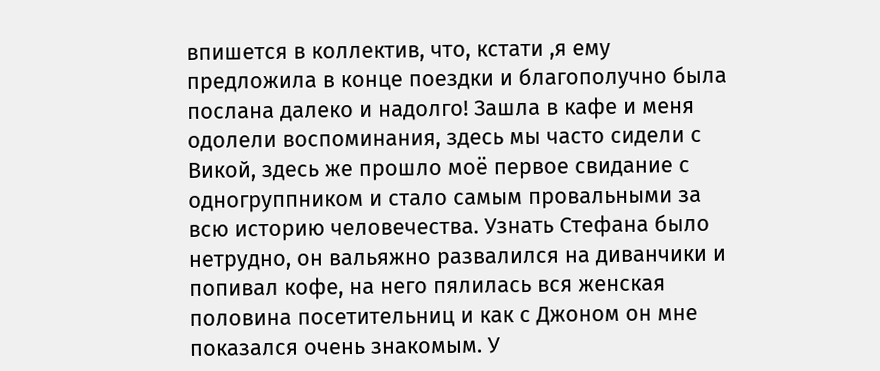впишется в коллектив, что, кстати ,я ему предложила в конце поездки и благополучно была послана далеко и надолго! Зашла в кафе и меня одолели воспоминания, здесь мы часто сидели с Викой, здесь же прошло моё первое свидание с одногруппником и стало самым провальными за всю историю человечества. Узнать Стефана было нетрудно, он вальяжно развалился на диванчики и попивал кофе, на него пялилась вся женская половина посетительниц и как с Джоном он мне показался очень знакомым. У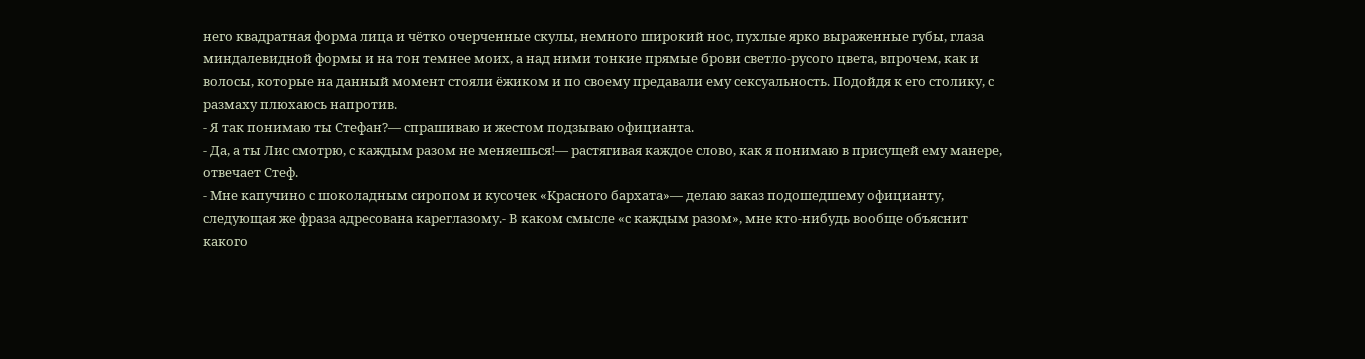него квадратная форма лица и чётко очерченные скулы, немного широкий нос, пухлые ярко выраженные губы, глаза миндалевидной формы и на тон темнее моих, а над ними тонкие прямые брови светло-русого цвета, впрочем, как и волосы, которые на данный момент стояли ёжиком и по своему предавали ему сексуальность. Подойдя к его столику, с размаху плюхаюсь напротив.
- Я так понимаю ты Стефан?— спрашиваю и жестом подзываю официанта.
- Да, а ты Лис смотрю, с каждым разом не меняешься!— растягивая каждое слово, как я понимаю в присущей ему манере, отвечает Стеф.
- Мне капучино с шоколадным сиропом и кусочек «Красного бархата»— делаю заказ подошедшему официанту, следующая же фраза адресована кареглазому.- В каком смысле «с каждым разом», мне кто-нибудь вообще объяснит какого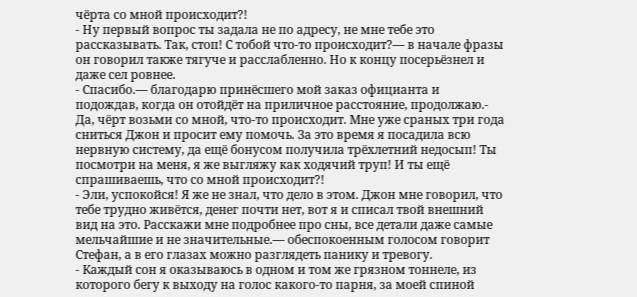чёрта со мной происходит?!
- Ну первый вопрос ты задала не по адресу, не мне тебе это рассказывать. Так, стоп! С тобой что-то происходит?— в начале фразы он говорил также тягуче и расслабленно. Но к концу посерьёзнел и даже сел ровнее.
- Спасибо.— благодарю принёсшего мой заказ официанта и подождав, когда он отойдёт на приличное расстояние, продолжаю.- Да, чёрт возьми со мной, что-то происходит. Мне уже сраных три года сниться Джон и просит ему помочь. За это время я посадила всю нервную систему, да ещё бонусом получила трёхлетний недосып! Ты посмотри на меня, я же выгляжу как ходячий труп! И ты ещё спрашиваешь, что со мной происходит?!
- Эли, успокойся! Я же не знал, что дело в этом. Джон мне говорил, что тебе трудно живётся, денег почти нет, вот я и списал твой внешний вид на это. Расскажи мне подробнее про сны, все детали даже самые мельчайшие и не значительные.— обеспокоенным голосом говорит Стефан, а в его глазах можно разглядеть панику и тревогу.
- Каждый сон я оказываюсь в одном и том же грязном тоннеле, из которого бегу к выходу на голос какого-то парня, за моей спиной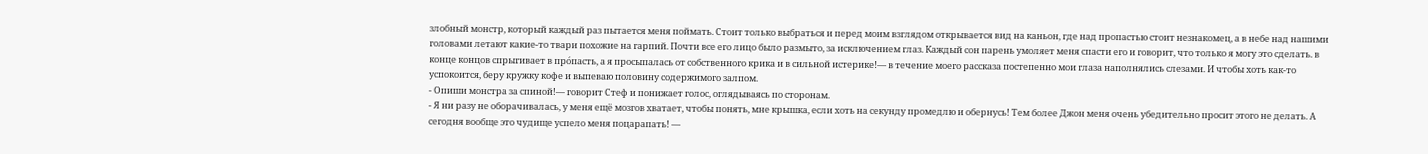злобный монстр, который каждый раз пытается меня поймать. Стоит только выбраться и перед моим взглядом открывается вид на каньон, где над пропастью стоит незнакомец, а в небе над нашими головами летают какие-то твари похожие на гарпий. Почти все его лицо было размыто, за исключением глаз. Каждый сон парень умоляет меня спасти его и говорит, что только я могу это сделать. в конце концов спрыгивает в про́пасть, а я просыпалась от собственного крика и в сильной истерике!— в течение моего рассказа постепенно мои глаза наполнялись слезами. И чтобы хоть как-то успокоится, беру кружку кофе и выпеваю половину содержимого залпом.
- Опиши монстра за спиной!— говорит Стеф и понижает голос, оглядываясь по сторонам.
- Я ни разу не оборачивалась, у меня ещё мозгов хватает, чтобы понять, мне крышка, если хоть на секунду промедлю и обернусь! Тем более Джон меня очень убедительно просит этого не делать. А сегодня вообще это чудище успело меня поцарапать! —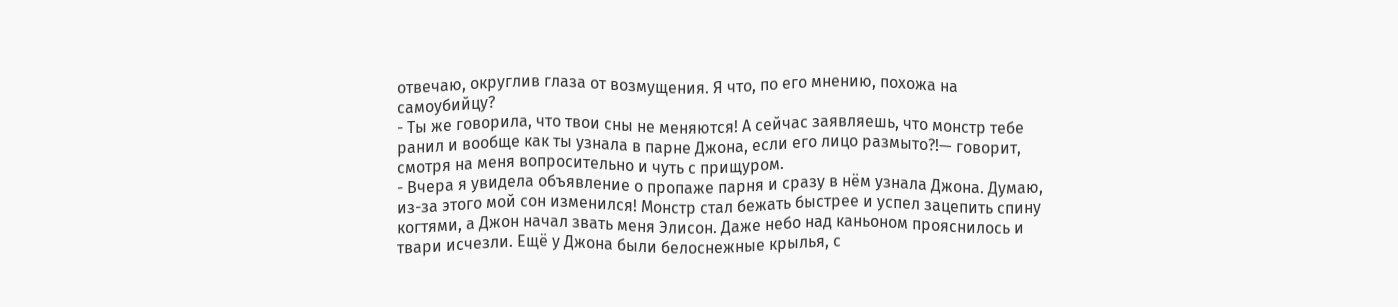отвечаю, округлив глаза от возмущения. Я что, по его мнению, похожа на самоубийцу?
- Ты же говорила, что твои сны не меняются! А сейчас заявляешь, что монстр тебе ранил и вообще как ты узнала в парне Джона, если его лицо размыто?!— говорит, смотря на меня вопросительно и чуть с прищуром.
- Вчера я увидела объявление о пропаже парня и сразу в нём узнала Джона. Думаю, из-за этого мой сон изменился! Монстр стал бежать быстрее и успел зацепить спину когтями, а Джон начал звать меня Элисон. Даже небо над каньоном прояснилось и твари исчезли. Ещё у Джона были белоснежные крылья, с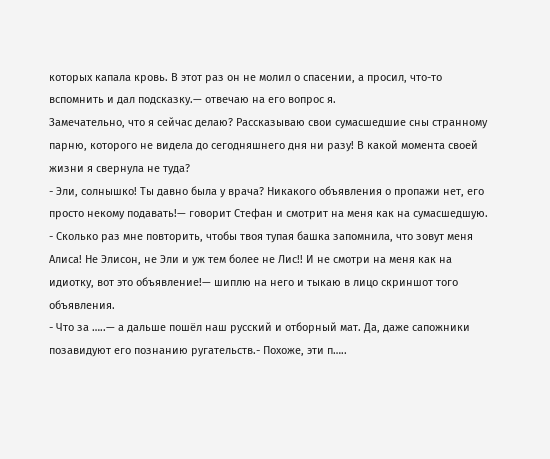которых капала кровь. В этот раз он не молил о спасении, а просил, что-то вспомнить и дал подсказку.— отвечаю на его вопрос я.
Замечательно, что я сейчас делаю? Рассказываю свои сумасшедшие сны странному парню, которого не видела до сегодняшнего дня ни разу! В какой момента своей жизни я свернула не туда?
- Эли, солнышко! Ты давно была у врача? Никакого объявления о пропажи нет, его просто некому подавать!— говорит Стефан и смотрит на меня как на сумасшедшую.
- Сколько раз мне повторить, чтобы твоя тупая башка запомнила, что зовут меня Алиса! Не Элисон, не Эли и уж тем более не Лис!! И не смотри на меня как на идиотку, вот это объявление!— шиплю на него и тыкаю в лицо скриншот того объявления.
- Что за …..— а дальше пошёл наш русский и отборный мат. Да, даже сапожники позавидуют его познанию ругательств.- Похоже, эти п…..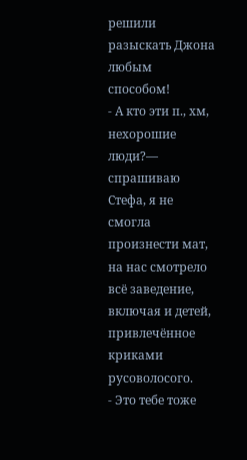решили разыскать Джона любым способом!
- А кто эти п., хм, нехорошие люди?— спрашиваю Стефа, я не смогла произнести мат, на нас смотрело всё заведение, включая и детей, привлечённое криками русоволосого.
- Это тебе тоже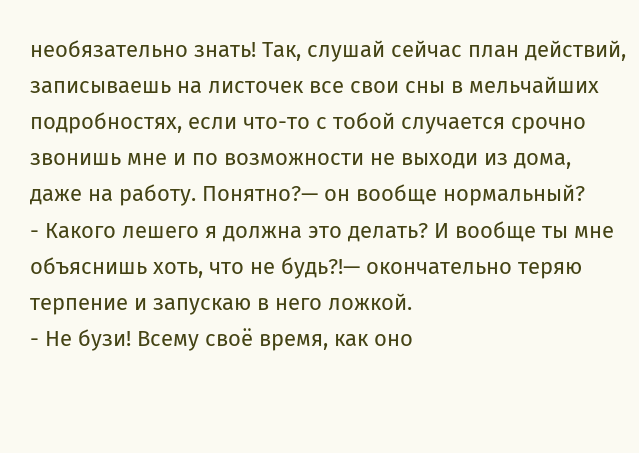необязательно знать! Так, слушай сейчас план действий, записываешь на листочек все свои сны в мельчайших подробностях, если что-то с тобой случается срочно звонишь мне и по возможности не выходи из дома, даже на работу. Понятно?— он вообще нормальный?
- Какого лешего я должна это делать? И вообще ты мне объяснишь хоть, что не будь?!— окончательно теряю терпение и запускаю в него ложкой.
- Не бузи! Всему своё время, как оно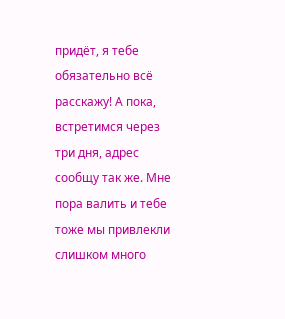придёт, я тебе обязательно всё расскажу! А пока, встретимся через три дня, адрес сообщу так же. Мне пора валить и тебе тоже мы привлекли слишком много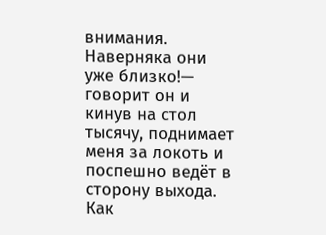внимания. Наверняка они уже близко!— говорит он и кинув на стол тысячу, поднимает меня за локоть и поспешно ведёт в сторону выхода. Как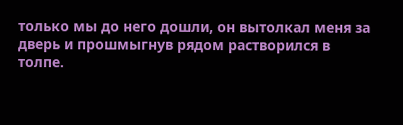только мы до него дошли, он вытолкал меня за дверь и прошмыгнув рядом растворился в толпе.